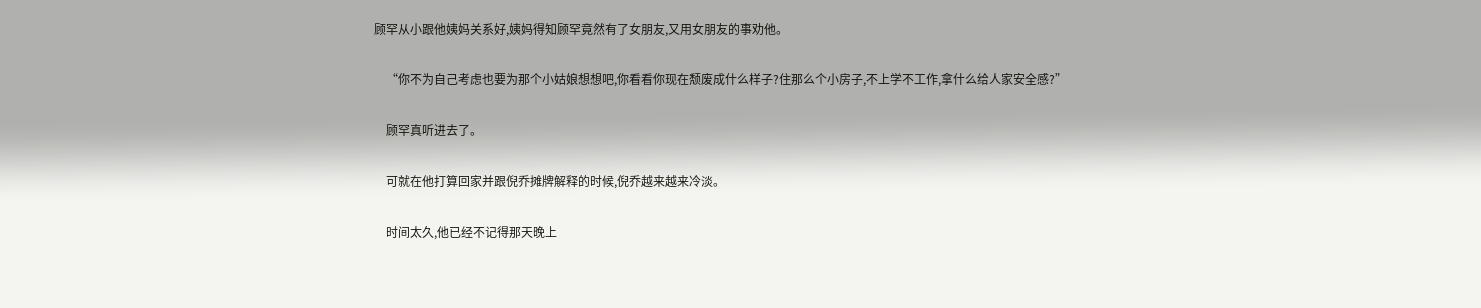顾罕从小跟他姨妈关系好,姨妈得知顾罕竟然有了女朋友,又用女朋友的事劝他。

    “你不为自己考虑也要为那个小姑娘想想吧,你看看你现在颓废成什么样子?住那么个小房子,不上学不工作,拿什么给人家安全感?”

    顾罕真听进去了。

    可就在他打算回家并跟倪乔摊牌解释的时候,倪乔越来越来冷淡。

    时间太久,他已经不记得那天晚上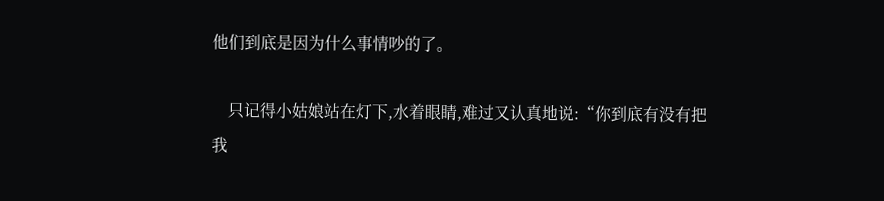他们到底是因为什么事情吵的了。

    只记得小姑娘站在灯下,水着眼睛,难过又认真地说:“你到底有没有把我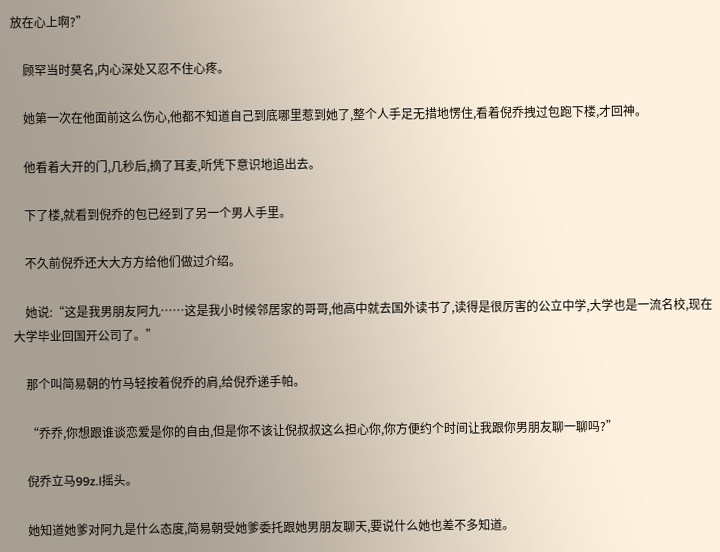放在心上啊?”

    顾罕当时莫名,内心深处又忍不住心疼。

    她第一次在他面前这么伤心,他都不知道自己到底哪里惹到她了,整个人手足无措地愣住,看着倪乔拽过包跑下楼,才回神。

    他看着大开的门,几秒后,摘了耳麦,听凭下意识地追出去。

    下了楼,就看到倪乔的包已经到了另一个男人手里。

    不久前倪乔还大大方方给他们做过介绍。

    她说:“这是我男朋友阿九……这是我小时候邻居家的哥哥,他高中就去国外读书了,读得是很厉害的公立中学,大学也是一流名校,现在大学毕业回国开公司了。”

    那个叫简易朝的竹马轻按着倪乔的肩,给倪乔递手帕。

    “乔乔,你想跟谁谈恋爱是你的自由,但是你不该让倪叔叔这么担心你,你方便约个时间让我跟你男朋友聊一聊吗?”

    倪乔立马99z.l摇头。

    她知道她爹对阿九是什么态度,简易朝受她爹委托跟她男朋友聊天,要说什么她也差不多知道。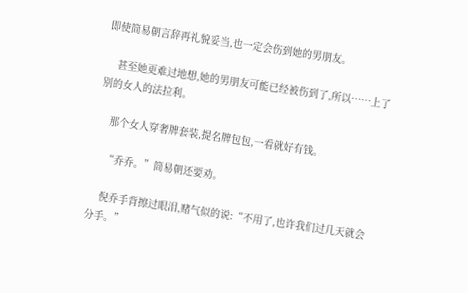即使简易朝言辞再礼貌妥当,也一定会伤到她的男朋友。

    甚至她更难过地想,她的男朋友可能已经被伤到了,所以……上了别的女人的法拉利。

    那个女人穿奢牌套装,提名牌包包,一看就好有钱。

    “乔乔。”简易朝还要劝。

    倪乔手背擦过眼泪,赌气似的说:“不用了,也许我们过几天就会分手。”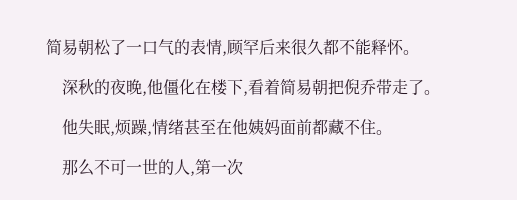简易朝松了一口气的表情,顾罕后来很久都不能释怀。

    深秋的夜晚,他僵化在楼下,看着简易朝把倪乔带走了。

    他失眠,烦躁,情绪甚至在他姨妈面前都藏不住。

    那么不可一世的人,第一次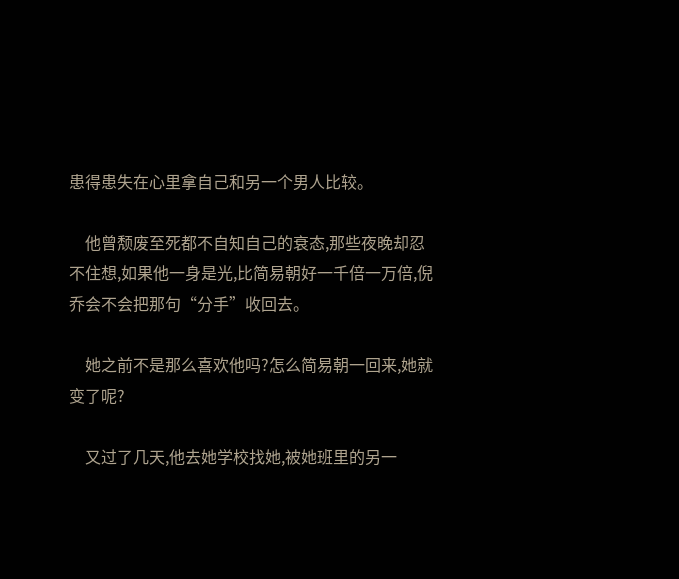患得患失在心里拿自己和另一个男人比较。

    他曾颓废至死都不自知自己的衰态,那些夜晚却忍不住想,如果他一身是光,比简易朝好一千倍一万倍,倪乔会不会把那句“分手”收回去。

    她之前不是那么喜欢他吗?怎么简易朝一回来,她就变了呢?

    又过了几天,他去她学校找她,被她班里的另一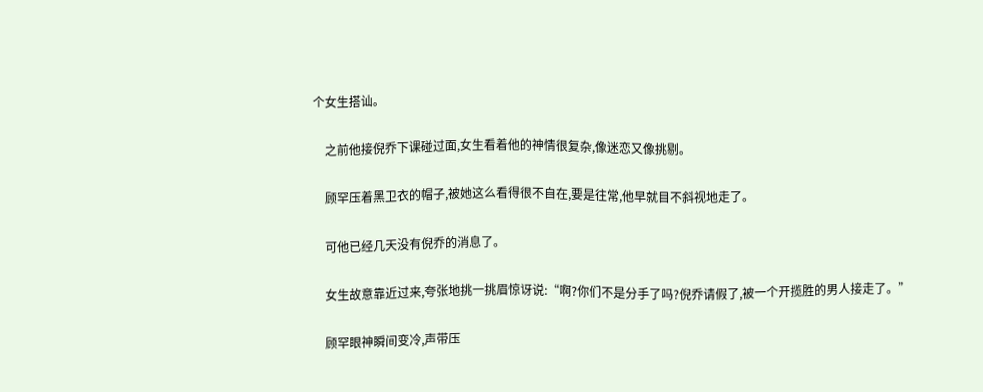个女生搭讪。

    之前他接倪乔下课碰过面,女生看着他的神情很复杂,像迷恋又像挑剔。

    顾罕压着黑卫衣的帽子,被她这么看得很不自在,要是往常,他早就目不斜视地走了。

    可他已经几天没有倪乔的消息了。

    女生故意靠近过来,夸张地挑一挑眉惊讶说:“啊?你们不是分手了吗?倪乔请假了,被一个开揽胜的男人接走了。”

    顾罕眼神瞬间变冷,声带压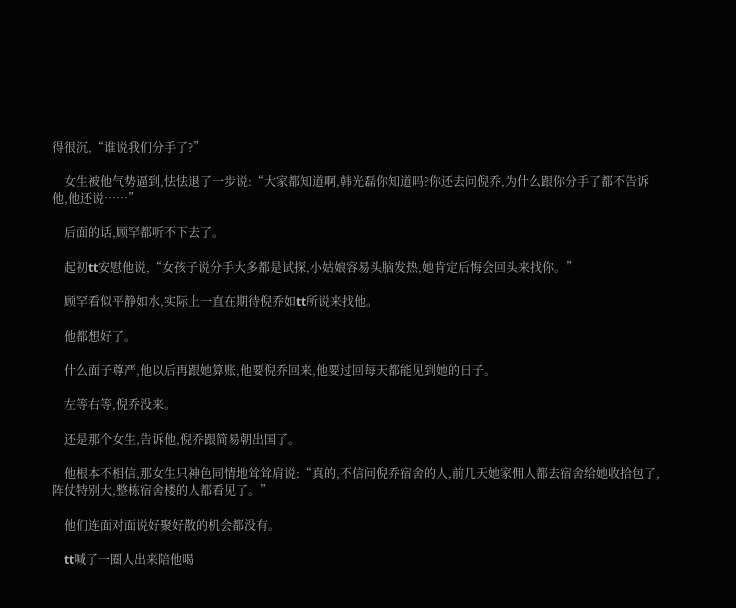得很沉,“谁说我们分手了?”

    女生被他气势逼到,怯怯退了一步说:“大家都知道啊,韩光磊你知道吗?你还去问倪乔,为什么跟你分手了都不告诉他,他还说……”

    后面的话,顾罕都听不下去了。

    起初tt安慰他说,“女孩子说分手大多都是试探,小姑娘容易头脑发热,她肯定后悔会回头来找你。”

    顾罕看似平静如水,实际上一直在期待倪乔如tt所说来找他。

    他都想好了。

    什么面子尊严,他以后再跟她算账,他要倪乔回来,他要过回每天都能见到她的日子。

    左等右等,倪乔没来。

    还是那个女生,告诉他,倪乔跟简易朝出国了。

    他根本不相信,那女生只神色同情地耸耸肩说:“真的,不信问倪乔宿舍的人,前几天她家佣人都去宿舍给她收拾包了,阵仗特别大,整栋宿舍楼的人都看见了。”

    他们连面对面说好聚好散的机会都没有。

    tt喊了一圈人出来陪他喝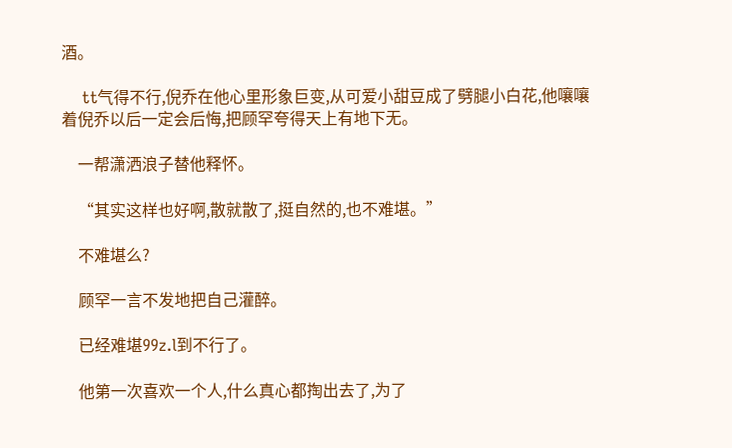酒。

    tt气得不行,倪乔在他心里形象巨变,从可爱小甜豆成了劈腿小白花,他嚷嚷着倪乔以后一定会后悔,把顾罕夸得天上有地下无。

    一帮潇洒浪子替他释怀。

    “其实这样也好啊,散就散了,挺自然的,也不难堪。”

    不难堪么?

    顾罕一言不发地把自己灌醉。

    已经难堪99z.l到不行了。

    他第一次喜欢一个人,什么真心都掏出去了,为了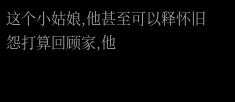这个小姑娘,他甚至可以释怀旧怨打算回顾家,他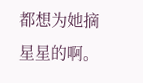都想为她摘星星的啊。